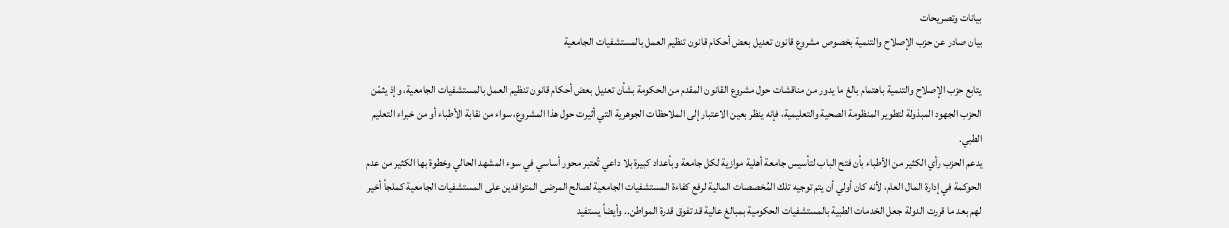بيانات وتصريحات
بيان صادر عن حزب الإصلاح والتنمية بخصوص مشروع قانون تعديل بعض أحكام قانون تنظيم العمل بالمستشفيات الجامعية

يتابع حزب الإصلاح والتنمية باهتمام بالغ ما يدور من مناقشات حول مشروع القانون المقدم من الحكومة بشأن تعديل بعض أحكام قانون تنظيم العمل بالمستشفيات الجامعية، وإذ يثمّن الحزب الجهود المبذولة لتطوير المنظومة الصحية والتعليمية، فإنه ينظر بعين الاعتبار إلى الملاحظات الجوهرية التي أثيرت حول هذا المشروع، سواء من نقابة الأطباء أو من خبراء التعليم الطبي.
يدعم الحزب رأي الكثير من الأطباء بأن فتح الباب لتأسيس جامعة أهلية موازية لكل جامعة وبأعداد كبيرة بلا داعي تُعتبر محور أساسي في سوء المشهد الحالي وخطوة بها الكثير من عدم الحوكمة في إدارة المال العام، لأنه كان أولي أن يتم توجيه تلك المُخصصات المالية لرفع كفاءة المستشفيات الجامعية لصالح المرضى المتوافدين على المستشفيات الجامعية كملجأ أخير لهم بعد ما قررت الدولة جعل الخدمات الطبية بالمستشفيات الحكومية بمبالغ عالية قد تفوق قدرة المواطن.. وأيضاً يستفيد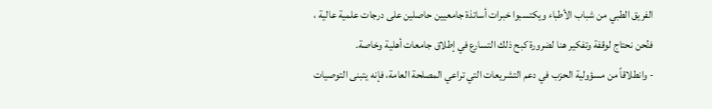الفريق الطبي من شباب الأطباء ويكتسبوا خبرات أساتذة جامعيين حاصلين على درجات علمية عالية ، فنُحن نحتاج لوقفة وتفكير هنا لضرورة كبح ذلك التسارع في إطلاق جامعات أهلية وخاصة.
- وانطلاقاً من مسؤولية الحزب في دعم التشريعات التي تراعي المصلحة العامة، فإنه يتبنى التوصيات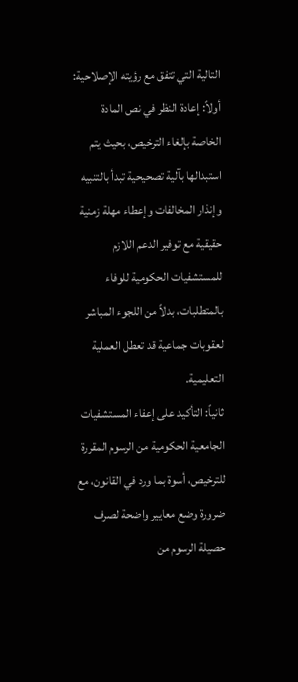التالية التي تتفق مع رؤيته الإصلاحية:
أولاً: إعادة النظر في نص المادة الخاصة بإلغاء الترخيص، بحيث يتم استبدالها بآلية تصحيحية تبدأ بالتنبيه وإنذار المخالفات وإعطاء مهلة زمنية حقيقية مع توفير الدعم اللازم للمستشفيات الحكومية للوفاء بالمتطلبات، بدلاً من اللجوء المباشر لعقوبات جماعية قد تعطل العملية التعليمية.
ثانياً: التأكيد على إعفاء المستشفيات الجامعية الحكومية من الرسوم المقررة للترخيص، أسوة بما ورد في القانون، مع ضرورة وضع معايير واضحة لصرف حصيلة الرسوم من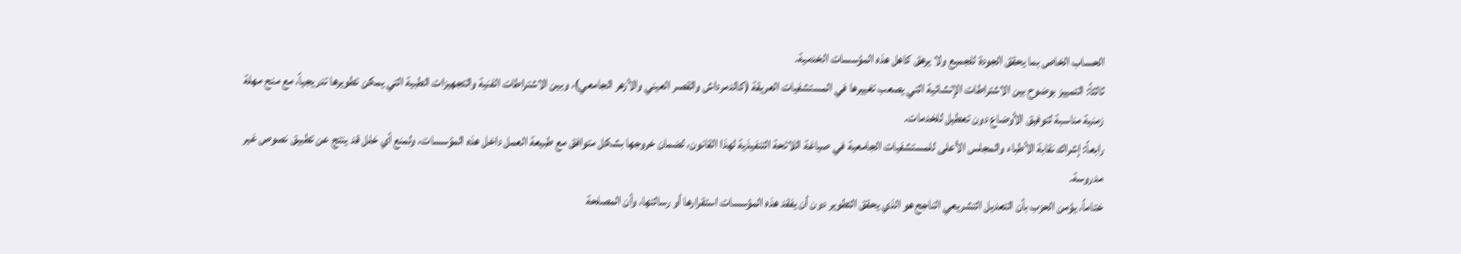الحساب الخاص بما يحقق الجودة للجميع ولا يرهق كاهل هذه المؤسسات الخدمية.
ثالثاً: التمييز بوضوح بين الاشتراطات الإنشائية التي يصعب تغييرها في المستشفيات العريقة (كالدمرداش والقصر العيني والأزهر الجامعي)، وبين الاشتراطات الفنية والتجهيزات الطبية التي يمكن تطويرها تدريجياً، مع منح مهلة زمنية مناسبة لتوفيق الأوضاع دون تعطيل للخدمات.
رابعاً: إشراك نقابة الأطباء والمجلس الأعلى للمستشفيات الجامعية في صياغة اللائحة التنفيذية لهذا القانون، لضمان خروجها بشكل متوافق مع طبيعة العمل داخل هذه المؤسسات، ولمنع أي خلل قد ينتج عن تطبيق نصوص غير مدروسة.
ختاماً، يؤمن الحزب بأن التعديل التشريعي الناجح هو الذي يحقق التطوير دون أن يفقد هذه المؤسسات استقرارها أو رسالتها، وأن المصلحة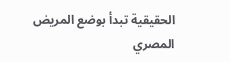الحقيقية تبدأ بوضع المريض المصري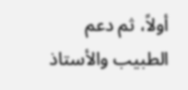أولاً، ثم دعم الطبيب والأستاذ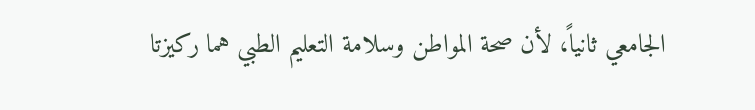الجامعي ثانياً، لأن صحة المواطن وسلامة التعليم الطبي هما ركيزتا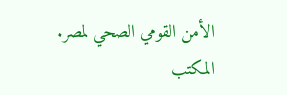الأمن القومي الصحي لمصر.
المكتب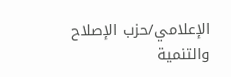الإعلامي/حزب الإصلاح والتنمية